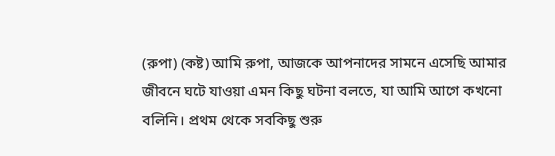(রুপা) (কষ্ট) আমি রুপা, আজকে আপনাদের সামনে এসেছি আমার জীবনে ঘটে যাওয়া এমন কিছু ঘটনা বলতে, যা আমি আগে কখনো বলিনি। প্রথম থেকে সবকিছু শুরু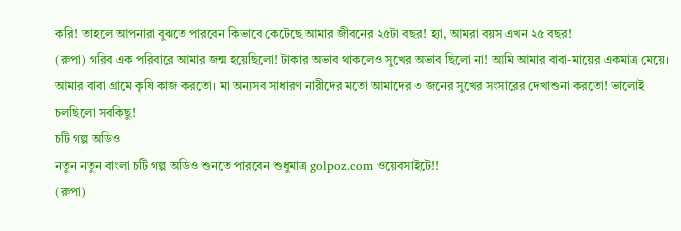করি! তাহলে আপনারা বুঝতে পারবেন কিভাবে কেটেছে আমার জীবনের ২৫টা বছর! হ্যা, আমরা বয়স এখন ২৫ বছর!
(রুপা) গরিব এক পরিবারে আমার জন্ম হয়েছিলো! টাকার অভাব থাকলেও সুখের অভাব ছিলো না! আমি আমার বাবা-মায়ের একমাত্র মেয়ে। আমার বাবা গ্রামে কৃষি কাজ করতো। মা অন্যসব সাধারণ নারীদের মতো আমাদের ৩ জনের সুখের সংসারের দেখাশুনা করতো! ভালোই চলছিলো সবকিছু!
চটি গল্প অডিও
নতুন নতুন বাংলা চটি গল্প অডিও শুনতে পারবেন শুধুমাত্র golpoz.com ওয়েবসাইটে!!
(রুপা)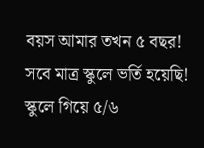বয়স আমার তখন ৫ বছর! সবে মাত্র স্কুলে ভর্তি হয়েছি! স্কুলে গিয়ে ৫/৬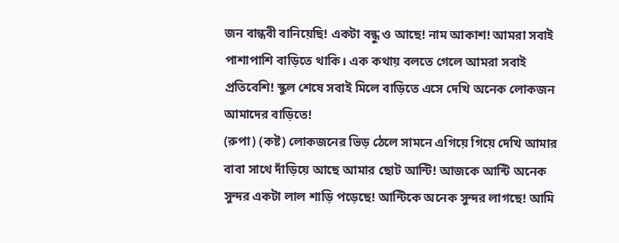জন বান্ধবী বানিয়েছি! একটা বন্ধু ও আছে! নাম আকাশ! আমরা সবাই পাশাপাশি বাড়িতে থাকি। এক কথায় বলতে গেলে আমরা সবাই প্রতিবেশি! স্কুল শেষে সবাই মিলে বাড়িতে এসে দেখি অনেক লোকজন আমাদের বাড়িতে!
(রুপা) (কষ্ট) লোকজনের ভিড় ঠেলে সামনে এগিয়ে গিয়ে দেখি আমার বাবা সাথে দাঁড়িয়ে আছে আমার ছোট আন্টি! আজকে আন্টি অনেক সুন্দর একটা লাল শাড়ি পড়েছে! আন্টিকে অনেক সুন্দর লাগছে! আমি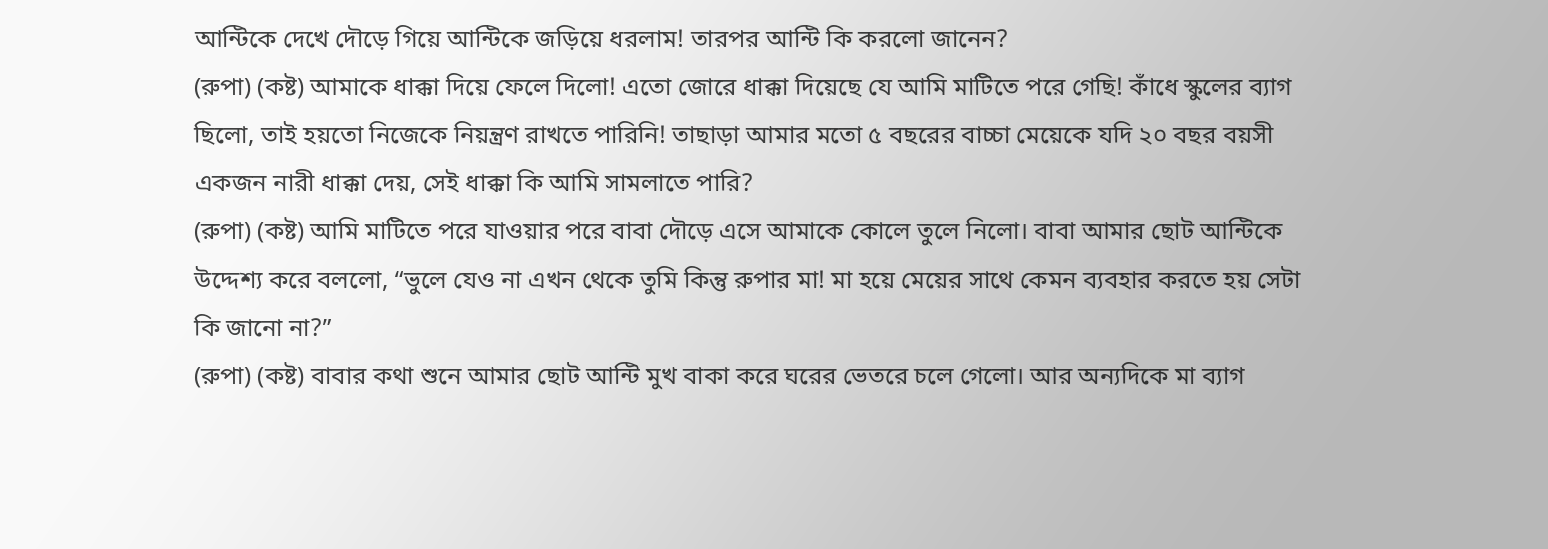আন্টিকে দেখে দৌড়ে গিয়ে আন্টিকে জড়িয়ে ধরলাম! তারপর আন্টি কি করলো জানেন?
(রুপা) (কষ্ট) আমাকে ধাক্কা দিয়ে ফেলে দিলো! এতো জোরে ধাক্কা দিয়েছে যে আমি মাটিতে পরে গেছি! কাঁধে স্কুলের ব্যাগ ছিলো, তাই হয়তো নিজেকে নিয়ন্ত্রণ রাখতে পারিনি! তাছাড়া আমার মতো ৫ বছরের বাচ্চা মেয়েকে যদি ২০ বছর বয়সী একজন নারী ধাক্কা দেয়, সেই ধাক্কা কি আমি সামলাতে পারি?
(রুপা) (কষ্ট) আমি মাটিতে পরে যাওয়ার পরে বাবা দৌড়ে এসে আমাকে কোলে তুলে নিলো। বাবা আমার ছোট আন্টিকে উদ্দেশ্য করে বললো, “ভুলে যেও না এখন থেকে তুমি কিন্তু রুপার মা! মা হয়ে মেয়ের সাথে কেমন ব্যবহার করতে হয় সেটা কি জানো না?”
(রুপা) (কষ্ট) বাবার কথা শুনে আমার ছোট আন্টি মুখ বাকা করে ঘরের ভেতরে চলে গেলো। আর অন্যদিকে মা ব্যাগ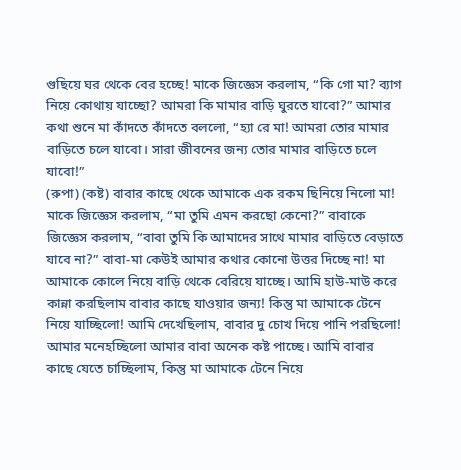গুছিয়ে ঘর থেকে বের হচ্ছে! মাকে জিজ্ঞেস করলাম, “কি গো মা? ব্যাগ নিয়ে কোথায় যাচ্ছো? আমরা কি মামার বাড়ি ঘুরতে যাবো?” আমার কথা শুনে মা কাঁদতে কাঁদতে বললো, “হ্যা রে মা! আমরা তোর মামার বাড়িতে চলে যাবো। সারা জীবনের জন্য তোর মামার বাড়িতে চলে যাবো!”
(রুপা) (কষ্ট) বাবার কাছে থেকে আমাকে এক রকম ছিনিয়ে নিলো মা! মাকে জিজ্ঞেস করলাম, “মা তুমি এমন করছো কেনো?” বাবাকে জিজ্ঞেস করলাম, “বাবা তুমি কি আমাদের সাথে মামার বাড়িতে বেড়াতে যাবে না?” বাবা-মা কেউই আমার কথার কোনো উত্তর দিচ্ছে না! মা আমাকে কোলে নিয়ে বাড়ি থেকে বেরিয়ে যাচ্ছে। আমি হাউ-মাউ করে কান্না করছিলাম বাবার কাছে যাওয়ার জন্য! কিন্তু মা আমাকে টেনে নিয়ে যাচ্ছিলো! আমি দেখেছিলাম, বাবার দু চোখ দিয়ে পানি পরছিলো! আমার মনেহচ্ছিলো আমার বাবা অনেক কষ্ট পাচ্ছে। আমি বাবার কাছে যেতে চাচ্ছিলাম, কিন্তু মা আমাকে টেনে নিয়ে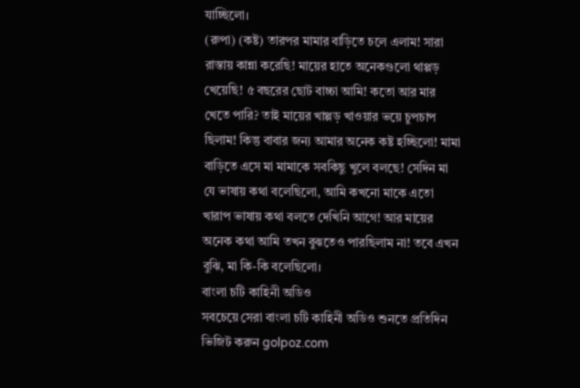যাচ্ছিলো।
(রুপা) (কষ্ট) তারপর মামার বাড়িতে চলে এলাম! সারা রাস্তায় কান্না করেছি! মায়ের হাতে অনেকগুলো থাপ্পড় খেয়েছি! ৫ বছরের ছোট বাচ্চা আমি! কতো আর মার খেতে পারি? তাই মায়ের খাপ্পড় খাওয়ার ভয়ে চুপচাপ ছিলাম! কিন্তু বাবার জন্য আমার অনেক কষ্ট হচ্ছিলো! মামা বাড়িতে এসে মা মামাকে সবকিছু খুলে বলছে! সেদিন মা যে ভাষায় কথা বলেছিলো, আমি কখনো মাকে এতো খারাপ ভাষায় কথা বলতে দেখিনি আগে! আর মায়ের অনেক কথা আমি তখন বুঝতেও পারছিলাম না! তবে এখন বুঝি, মা কি-কি বলেছিলো।
বাংলা চটি কাহিনী অডিও
সবচেয়ে সেরা বাংলা চটি কাহিনী অডিও শুনতে প্রতিদিন ভিজিট করুন golpoz.com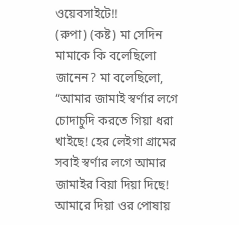ওয়েবসাইটে!!
(রুপা) (কষ্ট) মা সেদিন মামাকে কি বলেছিলো জানেন? মা বলেছিলো, “আমার জামাই স্বর্ণার লগে চোদাচুদি করতে গিয়া ধরা খাইছে! হের লেইগা গ্রামের সবাই স্বর্ণার লগে আমার জামাইর বিয়া দিয়া দিছে! আমারে দিয়া ওর পোষায়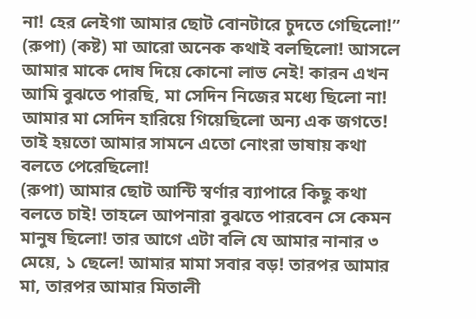না! হের লেইগা আমার ছোট বোনটারে চুদতে গেছিলো!”
(রুপা) (কষ্ট) মা আরো অনেক কথাই বলছিলো! আসলে আমার মাকে দোষ দিয়ে কোনো লাভ নেই! কারন এখন আমি বুঝতে পারছি, মা সেদিন নিজের মধ্যে ছিলো না! আমার মা সেদিন হারিয়ে গিয়েছিলো অন্য এক জগতে! তাই হয়তো আমার সামনে এতো নোংরা ভাষায় কথা বলতে পেরেছিলো!
(রুপা) আমার ছোট আন্টি স্বর্ণার ব্যাপারে কিছু কথা বলতে চাই! তাহলে আপনারা বুঝতে পারবেন সে কেমন মানুষ ছিলো! তার আগে এটা বলি যে আমার নানার ৩ মেয়ে, ১ ছেলে! আমার মামা সবার বড়! তারপর আমার মা, তারপর আমার মিতালী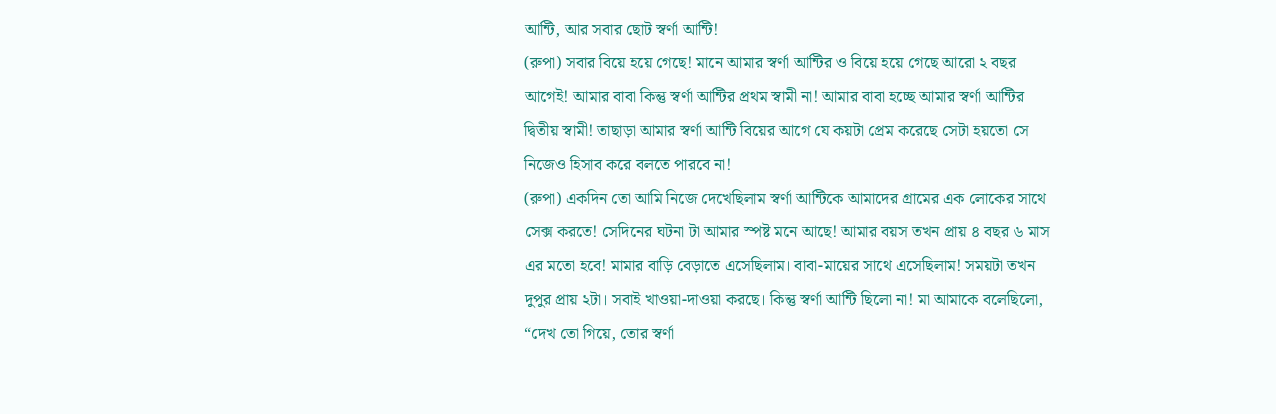আন্টি, আর সবার ছোট স্বর্ণা আন্টি!
(রুপা) সবার বিয়ে হয়ে গেছে! মানে আমার স্বর্ণা আন্টির ও বিয়ে হয়ে গেছে আরো ২ বছর আগেই! আমার বাবা কিন্তু স্বর্ণা আন্টির প্রথম স্বামী না! আমার বাবা হচ্ছে আমার স্বর্ণা আন্টির দ্বিতীয় স্বামী! তাছাড়া আমার স্বর্ণা আন্টি বিয়ের আগে যে কয়টা প্রেম করেছে সেটা হয়তো সে নিজেও হিসাব করে বলতে পারবে না!
(রুপা) একদিন তো আমি নিজে দেখেছিলাম স্বর্ণা আন্টিকে আমাদের গ্রামের এক লোকের সাথে সেক্স করতে! সেদিনের ঘটনা টা আমার স্পষ্ট মনে আছে! আমার বয়স তখন প্রায় ৪ বছর ৬ মাস এর মতো হবে! মামার বাড়ি বেড়াতে এসেছিলাম। বাবা-মায়ের সাথে এসেছিলাম! সময়টা তখন দুপুর প্রায় ২টা। সবাই খাওয়া-দাওয়া করছে। কিন্তু স্বর্ণা আন্টি ছিলো না! মা আমাকে বলেছিলো, “দেখ তো গিয়ে, তোর স্বর্ণা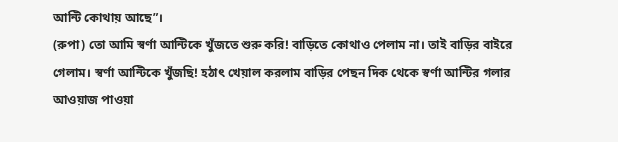আন্টি কোথায় আছে”।
(রুপা) তো আমি স্বর্ণা আন্টিকে খুঁজতে শুরু করি! বাড়িতে কোথাও পেলাম না। তাই বাড়ির বাইরে গেলাম। স্বর্ণা আন্টিকে খুঁজছি! হঠাৎ খেয়াল করলাম বাড়ির পেছন দিক থেকে স্বর্ণা আন্টির গলার আওয়াজ পাওয়া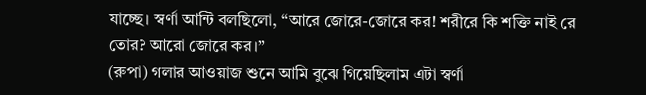যাচ্ছে। স্বর্ণা আন্টি বলছিলো, “আরে জোরে-জোরে কর! শরীরে কি শক্তি নাই রে তোর? আরো জোরে কর।”
(রুপা) গলার আওয়াজ শুনে আমি বুঝে গিয়েছিলাম এটা স্বর্ণা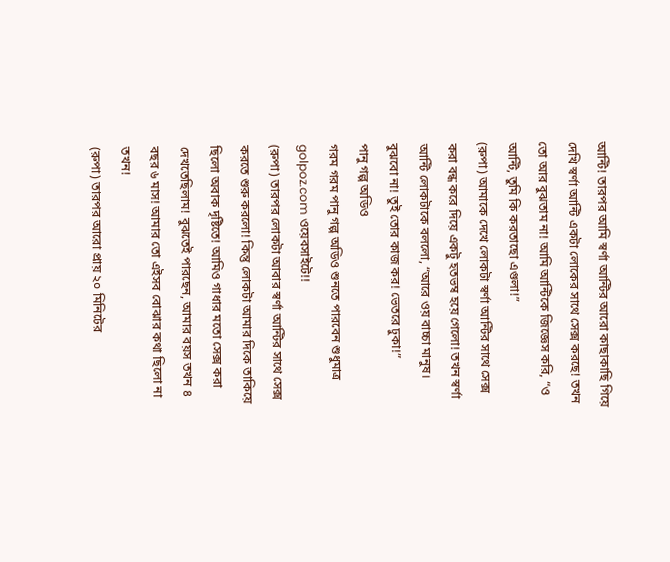আন্টি! তারপর আমি স্বর্ণা আন্টির আরো কাছাকাছি গিয়ে দেখি স্বর্ণা আন্টি একটা লোকের সাথে সেক্স করছে! তখন তো আর বুঝতাম না! আমি আন্টিকে জিজ্ঞেস করি, “ও আন্টি, তুমি কি করতাছো এগুলা!”
(রুপা) আমাকে দেখে লোকটা স্বর্ণা আন্টির সাথে সেক্স করা বন্ধ করে দিয়ে একটু হতভম্ব হয়ে গেলো! তখন স্বর্ণা আন্টি লোকটাকে বললো, “আরে ওয় বাচ্চা মানুষ। বুঝবো না! তুই তোর কাজ কর! ভেতরে ঢুকা!”
পানু গল্প অডিও
গরম গরম পানু গল্প অডিও শুনতে পারবেন শুধুমাত্র golpoz.com ওয়েবসাইটে!!
(রুপা) তারপর লোকটা আবার স্বর্ণা আন্টির সাথে সেক্স করতে শুরু করলো! কিন্তু লোকটা আমার দিকে তাকিয়ে ছিলো অবাক দৃষ্টিতে! আমিও গাধার মতো সেক্স করা দেখতেছিলাম! বুঝতেই পারছেন, আমার বয়স তখন ৪ বছর ৬ মাস! আমার তো এইসব বোঝার কথা ছিলো না তখন!
(রুপা) তারপর আরো প্রায় ২০ মিনিটের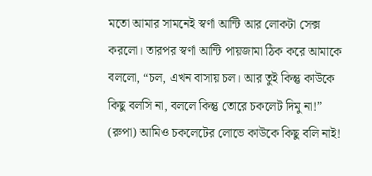মতো আমার সামনেই স্বর্ণা আন্টি আর লোকটা সেক্স করলো। তারপর স্বর্ণা আন্টি পায়জামা ঠিক করে আমাকে বললো, “চল, এখন বাসায় চল। আর তুই কিন্তু কাউকে কিছু বলসি না, বললে কিন্তু তোরে চকলেট দিমু না!”
(রুপা) আমিও চকলেটের লোভে কাউকে কিছু বলি নাই!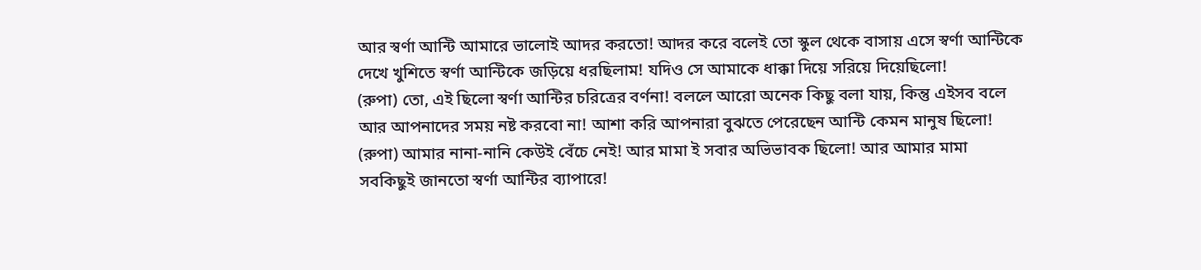আর স্বর্ণা আন্টি আমারে ভালোই আদর করতো! আদর করে বলেই তো স্কুল থেকে বাসায় এসে স্বর্ণা আন্টিকে দেখে খুশিতে স্বর্ণা আন্টিকে জড়িয়ে ধরছিলাম! যদিও সে আমাকে ধাক্কা দিয়ে সরিয়ে দিয়েছিলো!
(রুপা) তো, এই ছিলো স্বর্ণা আন্টির চরিত্রের বর্ণনা! বললে আরো অনেক কিছু বলা যায়, কিন্তু এইসব বলে আর আপনাদের সময় নষ্ট করবো না! আশা করি আপনারা বুঝতে পেরেছেন আন্টি কেমন মানুষ ছিলো!
(রুপা) আমার নানা-নানি কেউই বেঁচে নেই! আর মামা ই সবার অভিভাবক ছিলো! আর আমার মামা সবকিছুই জানতো স্বর্ণা আন্টির ব্যাপারে!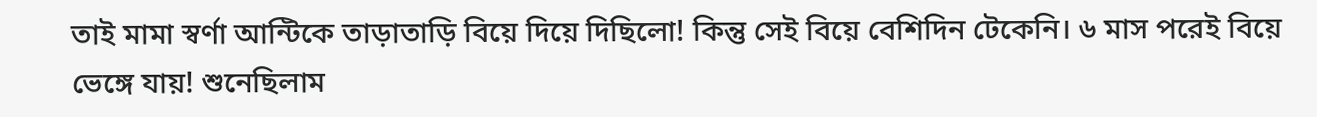তাই মামা স্বর্ণা আন্টিকে তাড়াতাড়ি বিয়ে দিয়ে দিছিলো! কিন্তু সেই বিয়ে বেশিদিন টেকেনি। ৬ মাস পরেই বিয়ে ভেঙ্গে যায়! শুনেছিলাম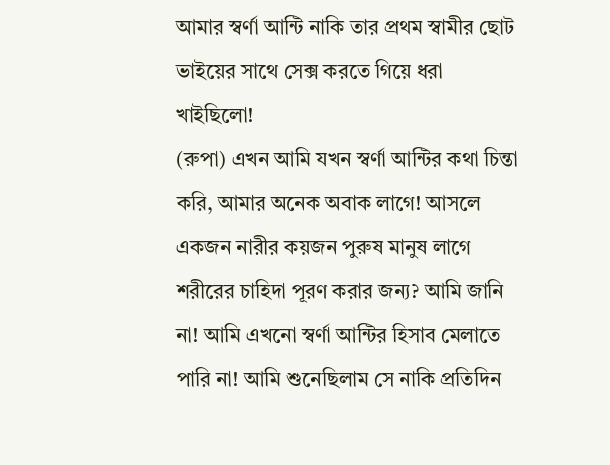আমার স্বর্ণা আন্টি নাকি তার প্রথম স্বামীর ছোট ভাইয়ের সাথে সেক্স করতে গিয়ে ধরা খাইছিলো!
(রুপা) এখন আমি যখন স্বর্ণা আন্টির কথা চিন্তা করি, আমার অনেক অবাক লাগে! আসলে একজন নারীর কয়জন পুরুষ মানুষ লাগে শরীরের চাহিদা পূরণ করার জন্য? আমি জানি না! আমি এখনো স্বর্ণা আন্টির হিসাব মেলাতে পারি না! আমি শুনেছিলাম সে নাকি প্রতিদিন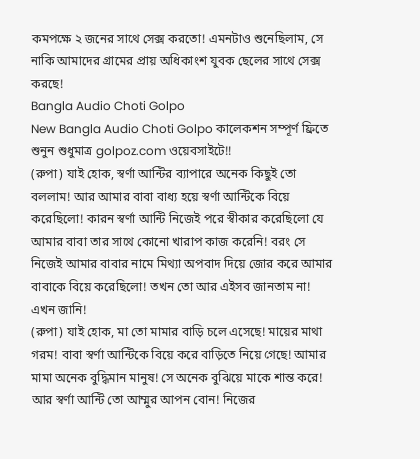কমপক্ষে ২ জনের সাথে সেক্স করতো! এমনটাও শুনেছিলাম, সে নাকি আমাদের গ্রামের প্রায় অধিকাংশ যুবক ছেলের সাথে সেক্স করছে!
Bangla Audio Choti Golpo
New Bangla Audio Choti Golpo কালেকশন সম্পূর্ণ ফ্রিতে শুনুন শুধুমাত্র golpoz.com ওয়েবসাইটে!!
(রুপা) যাই হোক, স্বর্ণা আন্টির ব্যাপারে অনেক কিছুই তো বললাম! আর আমার বাবা বাধ্য হয়ে স্বর্ণা আন্টিকে বিয়ে করেছিলো! কারন স্বর্ণা আন্টি নিজেই পরে স্বীকার করেছিলো যে আমার বাবা তার সাথে কোনো খারাপ কাজ করেনি! বরং সে নিজেই আমার বাবার নামে মিথ্যা অপবাদ দিয়ে জোর করে আমার বাবাকে বিয়ে করেছিলো! তখন তো আর এইসব জানতাম না! এখন জানি!
(রুপা) যাই হোক, মা তো মামার বাড়ি চলে এসেছে! মায়ের মাথা গরম! বাবা স্বর্ণা আন্টিকে বিয়ে করে বাড়িতে নিয়ে গেছে! আমার মামা অনেক বুদ্ধিমান মানুষ! সে অনেক বুঝিয়ে মাকে শান্ত করে! আর স্বর্ণা আন্টি তো আম্মুর আপন বোন! নিজের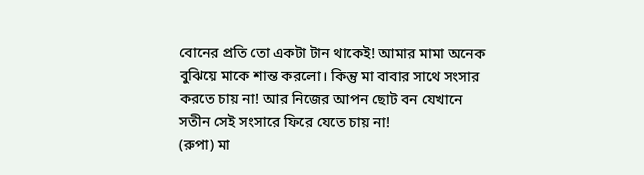বোনের প্রতি তো একটা টান থাকেই! আমার মামা অনেক বুঝিয়ে মাকে শান্ত করলো। কিন্তু মা বাবার সাথে সংসার করতে চায় না! আর নিজের আপন ছোট বন যেখানে সতীন সেই সংসারে ফিরে যেতে চায় না!
(রুপা) মা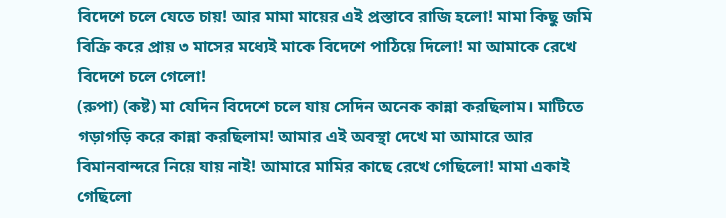বিদেশে চলে যেতে চায়! আর মামা মায়ের এই প্রস্তাবে রাজি হলো! মামা কিছু জমি বিক্রি করে প্রায় ৩ মাসের মধ্যেই মাকে বিদেশে পাঠিয়ে দিলো! মা আমাকে রেখে বিদেশে চলে গেলো!
(রুপা) (কষ্ট) মা যেদিন বিদেশে চলে যায় সেদিন অনেক কান্না করছিলাম। মাটিতে গড়াগড়ি করে কান্না করছিলাম! আমার এই অবস্থা দেখে মা আমারে আর বিমানবান্দরে নিয়ে যায় নাই! আমারে মামির কাছে রেখে গেছিলো! মামা একাই গেছিলো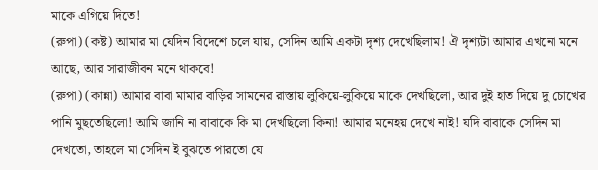মাকে এগিয়ে দিতে!
(রুপা) (কষ্ট) আমার মা যেদিন বিদেশে চলে যায়, সেদিন আমি একটা দৃশ্য দেখেছিলাম! ঐ দৃশ্যটা আমার এখনো মনে আছে, আর সারাজীবন মনে থাকবে!
(রুপা) (কান্না) আমার বাবা মামার বাড়ির সামনের রাস্তায় লুকিয়ে-লুকিয়ে মাকে দেখছিলো, আর দুই হাত দিয়ে দু চোখের পানি মুছতেছিলো! আমি জানি না বাবাকে কি মা দেখছিলো কিনা! আমার মনেহয় দেখে নাই! যদি বাবাকে সেদিন মা দেখতো, তাহলে মা সেদিন ই বুঝতে পারতো যে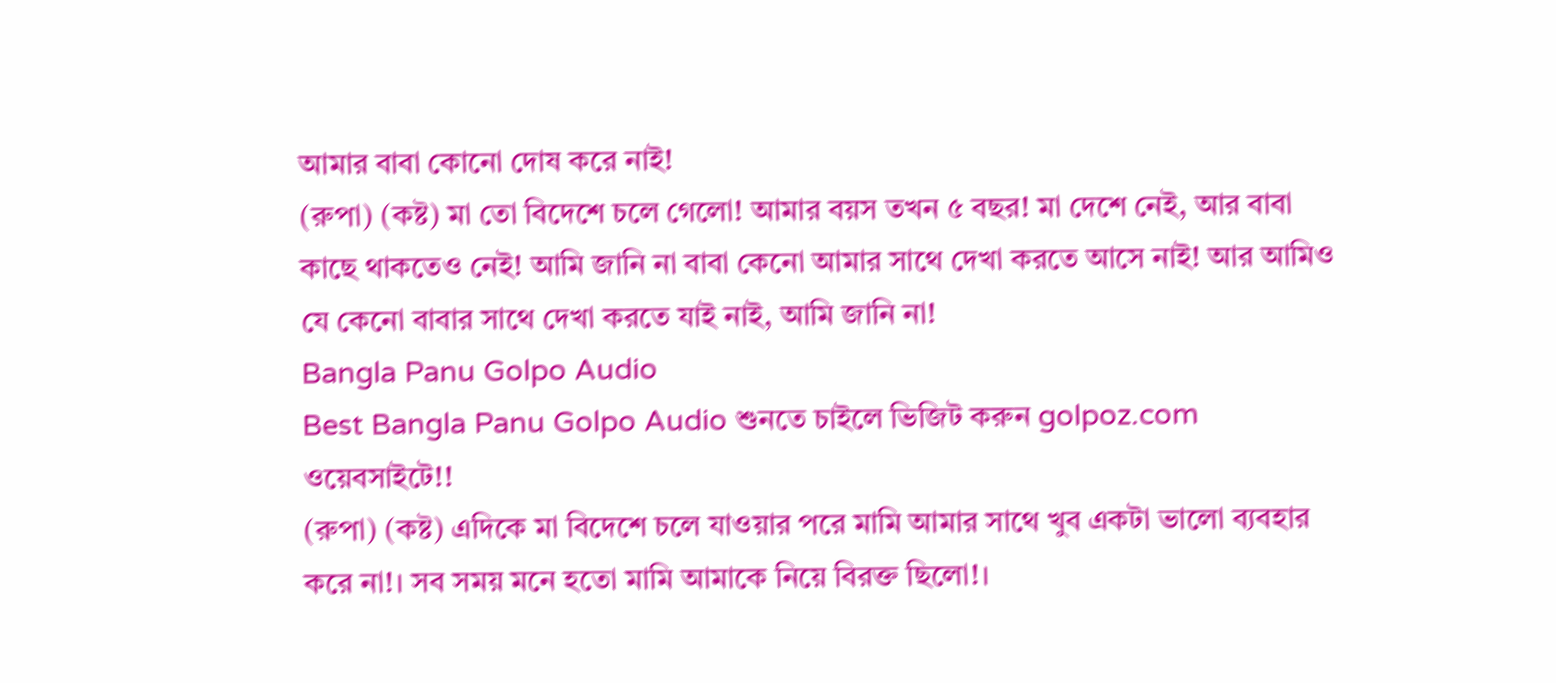আমার বাবা কোনো দোষ করে নাই!
(রুপা) (কষ্ট) মা তো বিদেশে চলে গেলো! আমার বয়স তখন ৫ বছর! মা দেশে নেই, আর বাবা কাছে থাকতেও নেই! আমি জানি না বাবা কেনো আমার সাথে দেখা করতে আসে নাই! আর আমিও যে কেনো বাবার সাথে দেখা করতে যাই নাই, আমি জানি না!
Bangla Panu Golpo Audio
Best Bangla Panu Golpo Audio শুনতে চাইলে ভিজিট করুন golpoz.com ওয়েবসাইটে!!
(রুপা) (কষ্ট) এদিকে মা বিদেশে চলে যাওয়ার পরে মামি আমার সাথে খুব একটা ভালো ব্যবহার করে না!। সব সময় মনে হতো মামি আমাকে নিয়ে বিরক্ত ছিলো!।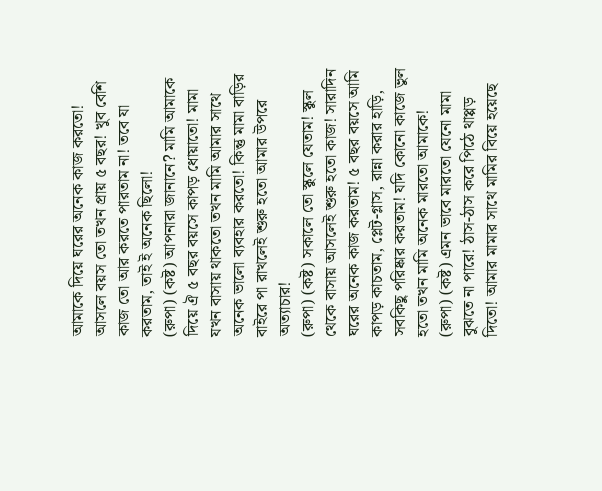আমাকে দিয়ে ঘরের অনেক কাজ করতো! আসলে বয়স তো তখন প্রায় ৫ বছর! খুব বেশি কাজ তো আর করতে পারতাম না! তবে যা করতাম, তাই ই অনেক ছিলো!
(রুপা) (কষ্ট) আপনারা জানানে? মামি আমাকে দিয়ে ঐ ৫ বছর বয়সে কাপড় ধোয়াতো! মামা যখন বাসায় থাকতো তখন মামি আমার সাথে অনেক ভালো ব্যবহার করতো! কিন্তু মামা বাড়ির বাইরে পা রাখলেই শুরু হতো আমার উপরে অত্যাচার!
(রুপা) (কষ্ট) সকালে তো স্কুলে যেতাম! স্কুল থেকে বাসায় আসলেই শুরু হতো কাজ! সারাদিন ঘরের অনেক কাজ করতাম! ৫ বছর বয়সে আমি কাপড় কাচতাম, প্লেট-গ্লাস, রান্না করার হাড়ি, সবকিছু পরিষ্কার করতাম! যদি কোনো কাজে ভুল হতো তখন মামি অনেক মারতো আমাকে!
(রুপা) (কষ্ট) এমন ভাবে মারতো যেনো মামা বুঝতে না পারে! ঠাস-ঠাস করে পিঠে থাপ্পড় দিতো! আমার মামার সাথে মামির বিয়ে হয়েছে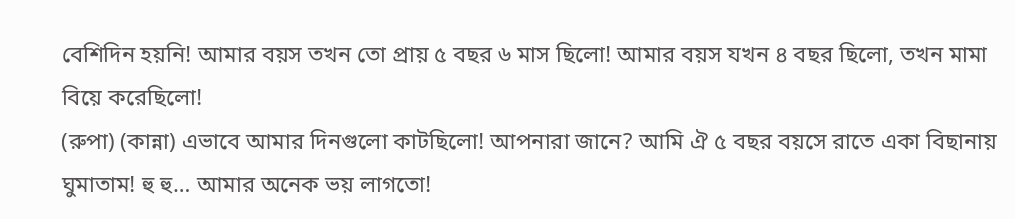বেশিদিন হয়নি! আমার বয়স তখন তো প্রায় ৫ বছর ৬ মাস ছিলো! আমার বয়স যখন ৪ বছর ছিলো, তখন মামা বিয়ে করেছিলো!
(রুপা) (কান্না) এভাবে আমার দিনগুলো কাটছিলো! আপনারা জানে? আমি ঐ ৫ বছর বয়সে রাতে একা বিছানায় ঘুমাতাম! হু হু… আমার অনেক ভয় লাগতো!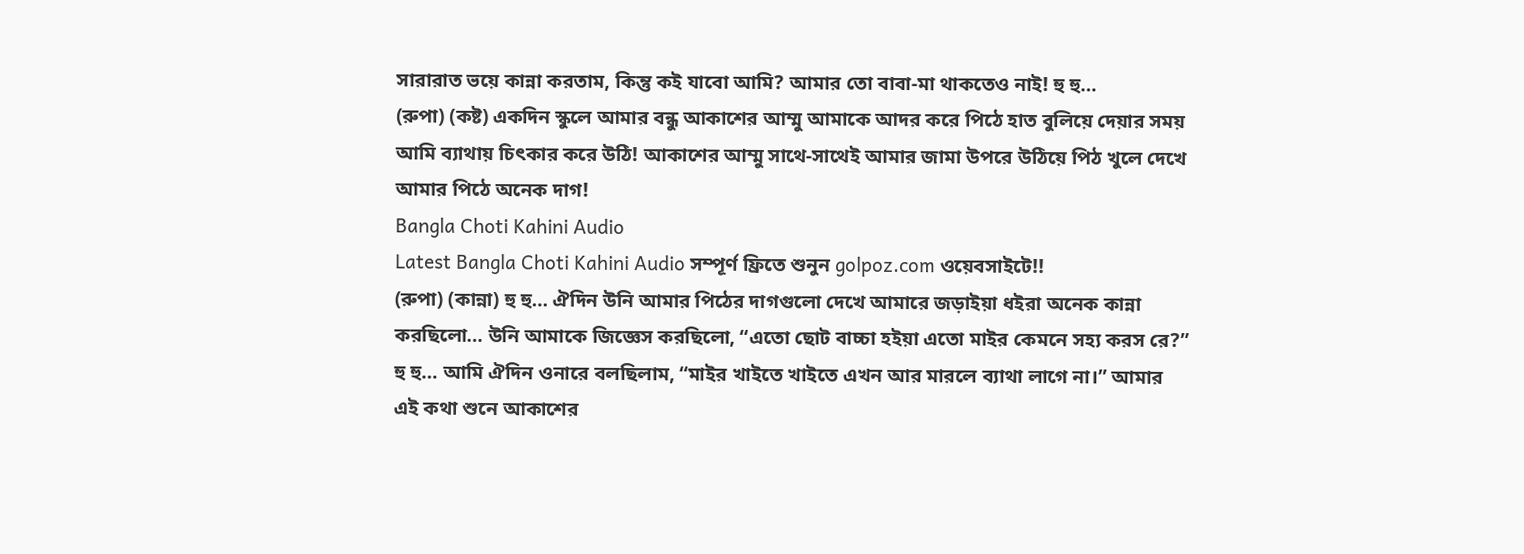সারারাত ভয়ে কান্না করতাম, কিন্তু কই যাবো আমি? আমার তো বাবা-মা থাকতেও নাই! হু হু…
(রুপা) (কষ্ট) একদিন স্কুলে আমার বন্ধু আকাশের আম্মু আমাকে আদর করে পিঠে হাত বুলিয়ে দেয়ার সময় আমি ব্যাথায় চিৎকার করে উঠি! আকাশের আম্মু সাথে-সাথেই আমার জামা উপরে উঠিয়ে পিঠ খুলে দেখে আমার পিঠে অনেক দাগ!
Bangla Choti Kahini Audio
Latest Bangla Choti Kahini Audio সম্পূর্ণ ফ্রিতে শুনুন golpoz.com ওয়েবসাইটে!!
(রুপা) (কান্না) হু হু… ঐদিন উনি আমার পিঠের দাগগুলো দেখে আমারে জড়াইয়া ধইরা অনেক কান্না করছিলো… উনি আমাকে জিজ্ঞেস করছিলো, “এতো ছোট বাচ্চা হইয়া এতো মাইর কেমনে সহ্য করস রে?” হু হু… আমি ঐদিন ওনারে বলছিলাম, “মাইর খাইতে খাইতে এখন আর মারলে ব্যাথা লাগে না।” আমার এই কথা শুনে আকাশের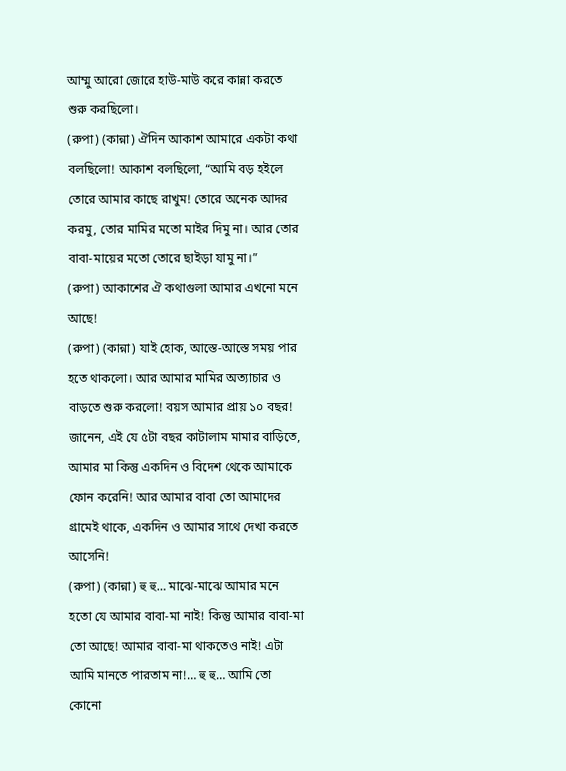আম্মু আরো জোরে হাউ-মাউ করে কান্না করতে শুরু করছিলো।
(রুপা) (কান্না) ঐদিন আকাশ আমারে একটা কথা বলছিলো! আকাশ বলছিলো, “আমি বড় হইলে তোরে আমার কাছে রাখুম! তোরে অনেক আদর করমু, তোর মামির মতো মাইর দিমু না। আর তোর বাবা-মায়ের মতো তোরে ছাইড়া যামু না।”
(রুপা) আকাশের ঐ কথাগুলা আমার এখনো মনে আছে!
(রুপা) (কান্না) যাই হোক, আস্তে-আস্তে সময় পার হতে থাকলো। আর আমার মামির অত্যাচার ও বাড়তে শুরু করলো! বয়স আমার প্রায় ১০ বছর! জানেন, এই যে ৫টা বছর কাটালাম মামার বাড়িতে, আমার মা কিন্তু একদিন ও বিদেশ থেকে আমাকে ফোন করেনি! আর আমার বাবা তো আমাদের গ্রামেই থাকে, একদিন ও আমার সাথে দেখা করতে আসেনি!
(রুপা) (কান্না) হু হু… মাঝে-মাঝে আমার মনে হতো যে আমার বাবা-মা নাই! কিন্তু আমার বাবা-মা তো আছে! আমার বাবা-মা থাকতেও নাই! এটা আমি মানতে পারতাম না!… হু হু… আমি তো কোনো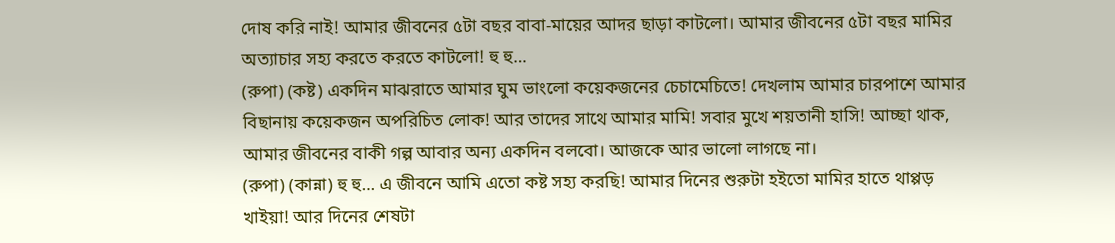দোষ করি নাই! আমার জীবনের ৫টা বছর বাবা-মায়ের আদর ছাড়া কাটলো। আমার জীবনের ৫টা বছর মামির অত্যাচার সহ্য করতে করতে কাটলো! হু হু…
(রুপা) (কষ্ট) একদিন মাঝরাতে আমার ঘুম ভাংলো কয়েকজনের চেচামেচিতে! দেখলাম আমার চারপাশে আমার বিছানায় কয়েকজন অপরিচিত লোক! আর তাদের সাথে আমার মামি! সবার মুখে শয়তানী হাসি! আচ্ছা থাক, আমার জীবনের বাকী গল্প আবার অন্য একদিন বলবো। আজকে আর ভালো লাগছে না।
(রুপা) (কান্না) হু হু… এ জীবনে আমি এতো কষ্ট সহ্য করছি! আমার দিনের শুরুটা হইতো মামির হাতে থাপ্পড় খাইয়া! আর দিনের শেষটা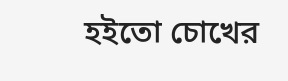হইতো চোখের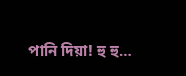পানি দিয়া! হু হু…